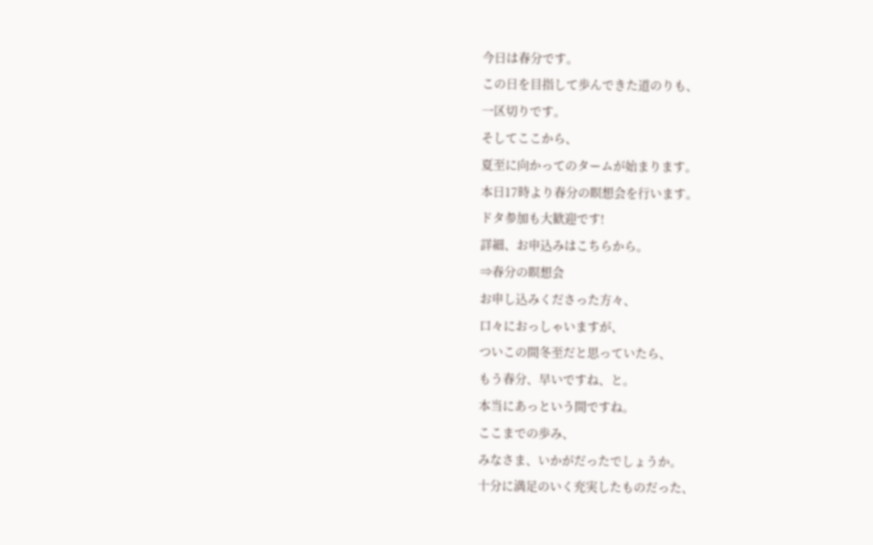今日は春分です。
この日を目指して歩んできた道のりも、
一区切りです。
そしてここから、
夏至に向かってのタームが始まります。
本日17時より春分の瞑想会を行います。
ドタ参加も大歓迎です!
詳細、お申込みはこちらから。
⇒春分の瞑想会
お申し込みくださった方々、
口々におっしゃいますが、
ついこの間冬至だと思っていたら、
もう春分、早いですね、と。
本当にあっという間ですね。
ここまでの歩み、
みなさま、いかがだったでしょうか。
十分に満足のいく充実したものだった、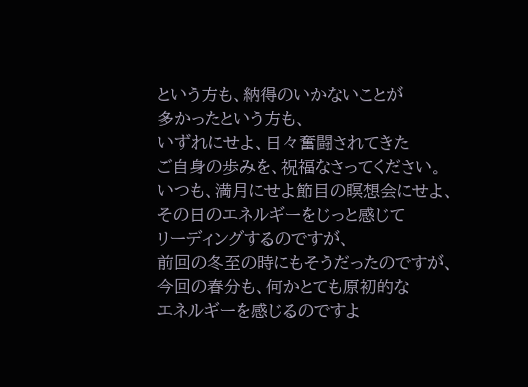という方も、納得のいかないことが
多かったという方も、
いずれにせよ、日々奮闘されてきた
ご自身の歩みを、祝福なさってください。
いつも、満月にせよ節目の瞑想会にせよ、
その日のエネルギーをじっと感じて
リーディングするのですが、
前回の冬至の時にもそうだったのですが、
今回の春分も、何かとても原初的な
エネルギーを感じるのですよ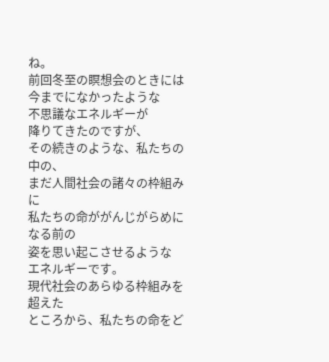ね。
前回冬至の瞑想会のときには
今までになかったような
不思議なエネルギーが
降りてきたのですが、
その続きのような、私たちの中の、
まだ人間社会の諸々の枠組みに
私たちの命ががんじがらめになる前の
姿を思い起こさせるような
エネルギーです。
現代社会のあらゆる枠組みを超えた
ところから、私たちの命をど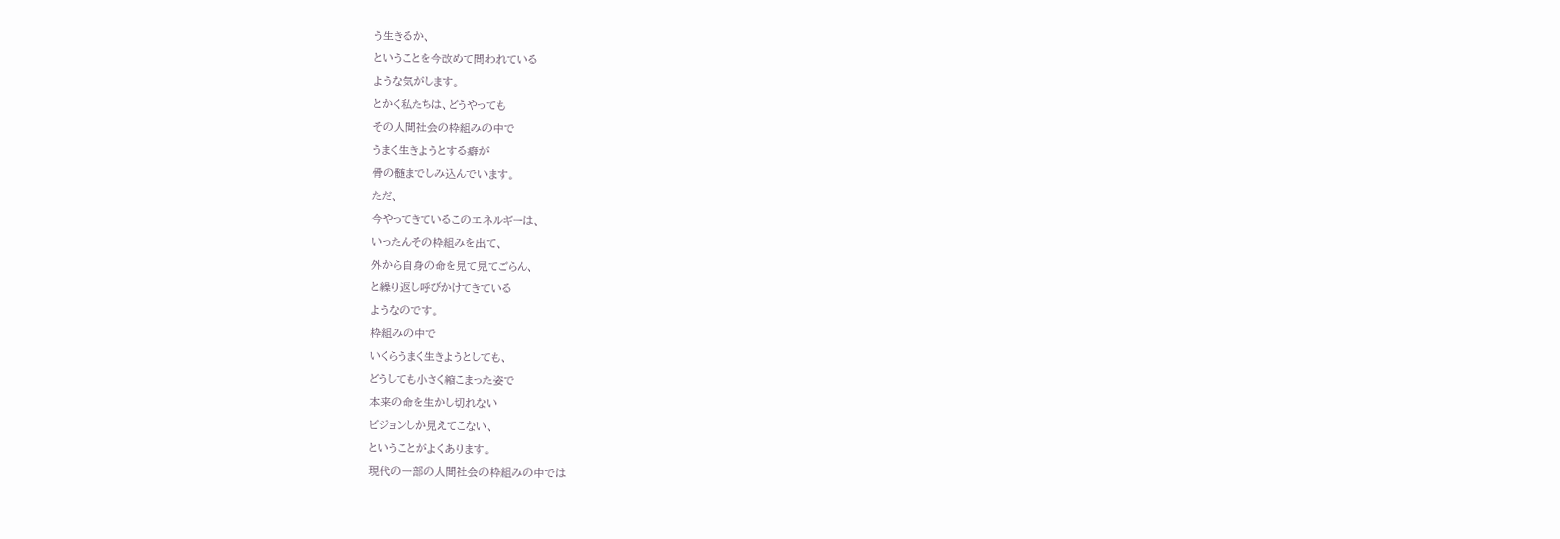う生きるか、
ということを今改めて問われている
ような気がします。
とかく私たちは、どうやっても
その人間社会の枠組みの中で
うまく生きようとする癖が
骨の髄までしみ込んでいます。
ただ、
今やってきているこのエネルギーは、
いったんその枠組みを出て、
外から自身の命を見て見てごらん、
と繰り返し呼びかけてきている
ようなのです。
枠組みの中で
いくらうまく生きようとしても、
どうしても小さく縮こまった姿で
本来の命を生かし切れない
ビジョンしか見えてこない、
ということがよくあります。
現代の一部の人間社会の枠組みの中では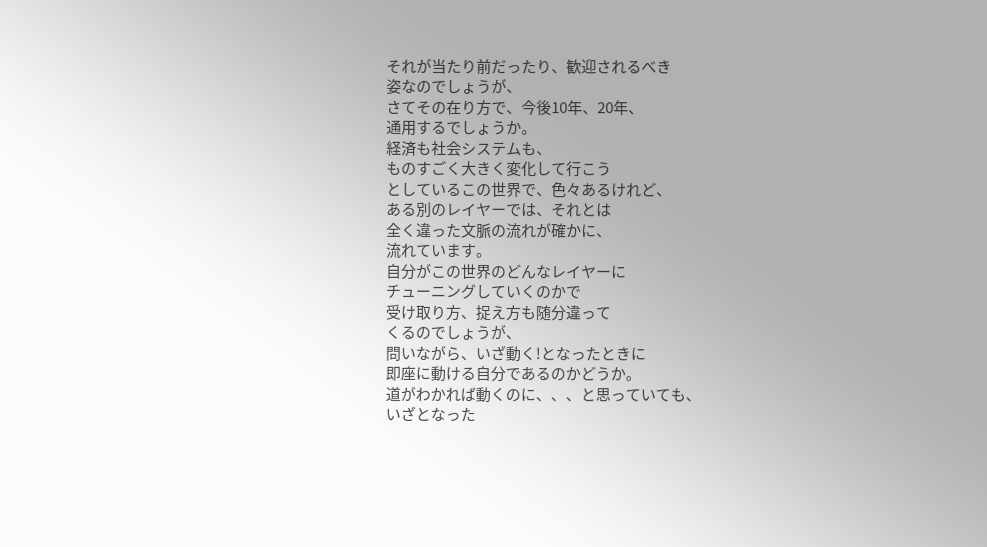それが当たり前だったり、歓迎されるべき
姿なのでしょうが、
さてその在り方で、今後10年、20年、
通用するでしょうか。
経済も社会システムも、
ものすごく大きく変化して行こう
としているこの世界で、色々あるけれど、
ある別のレイヤーでは、それとは
全く違った文脈の流れが確かに、
流れています。
自分がこの世界のどんなレイヤーに
チューニングしていくのかで
受け取り方、捉え方も随分違って
くるのでしょうが、
問いながら、いざ動く!となったときに
即座に動ける自分であるのかどうか。
道がわかれば動くのに、、、と思っていても、
いざとなった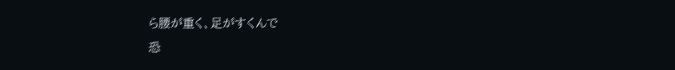ら腰が重く、足がすくんで
恐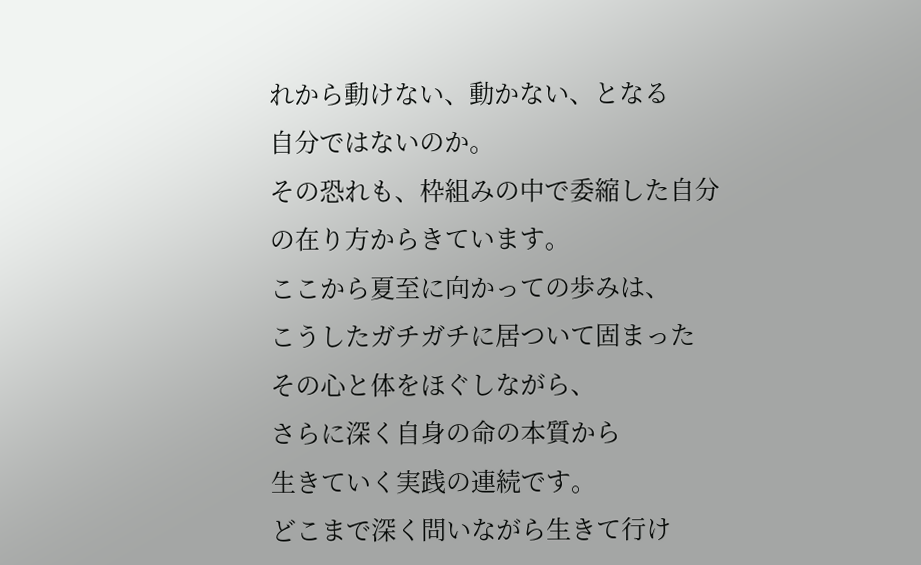れから動けない、動かない、となる
自分ではないのか。
その恐れも、枠組みの中で委縮した自分
の在り方からきています。
ここから夏至に向かっての歩みは、
こうしたガチガチに居ついて固まった
その心と体をほぐしながら、
さらに深く自身の命の本質から
生きていく実践の連続です。
どこまで深く問いながら生きて行け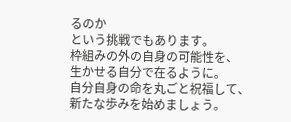るのか
という挑戦でもあります。
枠組みの外の自身の可能性を、
生かせる自分で在るように。
自分自身の命を丸ごと祝福して、
新たな歩みを始めましょう。